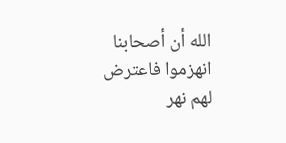الله أن أصحابنا انهزموا فاعترض لهم نهر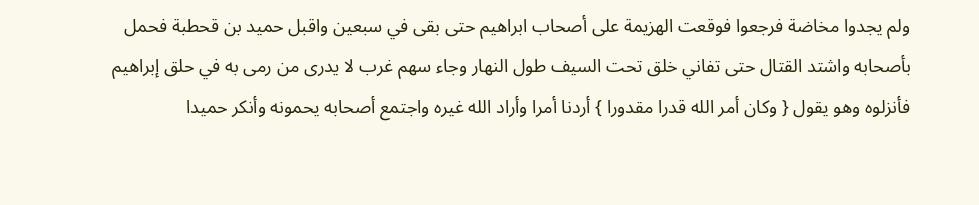ولم يجدوا مخاضة فرجعوا فوقعت الهزيمة على أصحاب ابراهيم حتى بقى في سبعين واقبل حميد بن قحطبة فحمل بأصحابه واشتد القتال حتى تفاني خلق تحت السيف طول النهار وجاء سهم غرب لا يدرى من رمى به في حلق إبراهيم فأنزلوه وهو يقول { وكان أمر الله قدرا مقدورا } أردنا أمرا وأراد الله غيره واجتمع أصحابه يحمونه وأنكر حميدا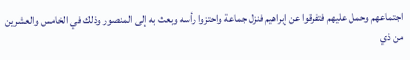اجتماعهم وحمل عليهم فتفرقوا عن إبراهيم فنزل جماعة واحتزوا رأسه وبعث به إلى المنصور وذلك في الخامس والعشرين من ذي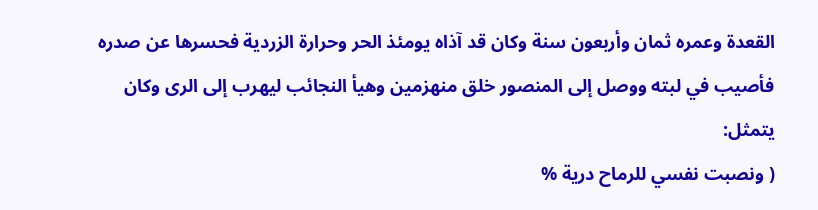القعدة وعمره ثمان وأربعون سنة وكان قد آذاه يومئذ الحر وحرارة الزردية فحسرها عن صدره فأصيب في لبته ووصل إلى المنصور خلق منهزمين وهيأ النجائب ليهرب إلى الرى وكان يتمثل:
( ونصبت نفسي للرماح درية %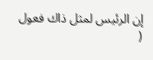إن الرئيس لمثل ذاك فعول
(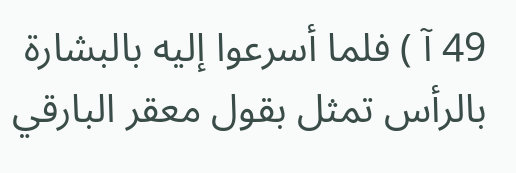49 آ ) فلما أسرعوا إليه بالبشارة بالرأس تمثل بقول معقر البارقي